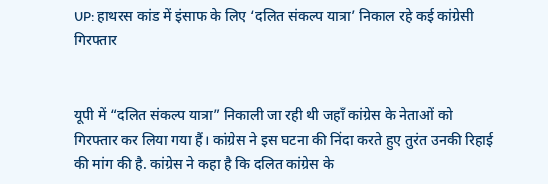UP: हाथरस कांड में इंसाफ के लिए ‘दलित संकल्प यात्रा’ निकाल रहे कई कांग्रेसी गिरफ्तार


यूपी में “दलित संकल्प यात्रा” निकाली जा रही थी जहाँ कांग्रेस के नेताओं को गिरफ्तार कर लिया गया हैं। कांग्रेस ने इस घटना की निंदा करते हुए तुरंत उनकी रिहाई की मांग की है. कांग्रेस ने कहा है कि दलित कांग्रेस के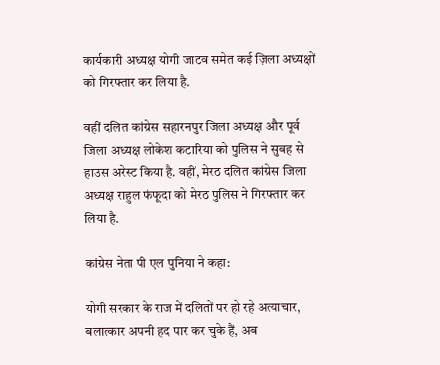कार्यकारी अध्यक्ष योगी जाटव समेत कई ज़िला अध्यक्षों को गिरफ्तार कर लिया है.

वहीं दलित कांग्रेस सहारनपुर जिला अध्यक्ष और पूर्व जिला अध्यक्ष लोकेश कटारिया को पुलिस ने सुबह से हाउस अरेस्ट किया है. वहीं, मेरठ दलित कांग्रेस जिला अध्यक्ष राहुल फंफूदा को मेरठ पुलिस ने गिरफ्तार कर लिया है.

कांग्रेस नेता पी एल पुनिया ने कहा:

योगी सरकार के राज में दलितों पर हो रहे अत्याचार, बलात्कार अपनी हद पार कर चुके हैं, अब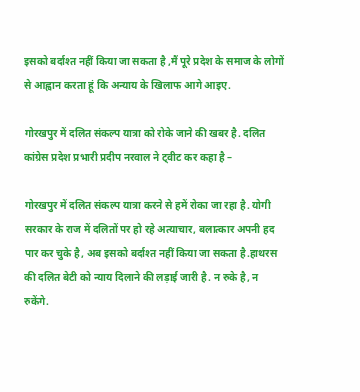इसको बर्दाश्त नहीं किया जा सकता है ,मैं पूरे प्रदेश के समाज के लोगों से आह्वान करता हूं कि अन्याय के खिलाफ आगे आइए.

गोरखपुर में दलित संकल्प यात्रा को रोके जाने की खबर है. दलित कांग्रेस प्रदेश प्रभारी प्रदीप नरवाल ने ट्वीट कर कहा है –

गोरखपुर में दलित संकल्प यात्रा करने से हमें रोका जा रहा है. योगी सरकार के राज में दलितों पर हो रहे अत्याचार, बलात्कार अपनी हद पार कर चुके है, अब इसको बर्दाश्त नहीं किया जा सकता है.हाथरस की दलित बेटी को न्याय दिलाने की लड़ाई जारी है. न रुके है, न रुकेंगे.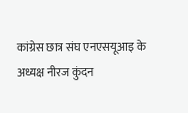कांग्रेस छात्र संघ एनएसयूआइ के अध्यक्ष नीरज कुंदन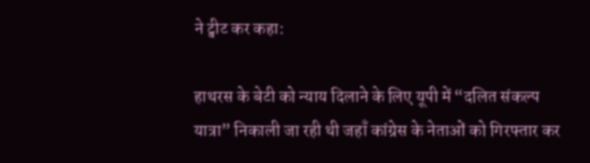ने ट्वीट कर कहा:

हाथरस के बेटी को न्याय दिलाने के लिए यूपी में “दलित संकल्प यात्रा” निकाली जा रही थी जहाँ कांग्रेस के नेताओं को गिरफ्तार कर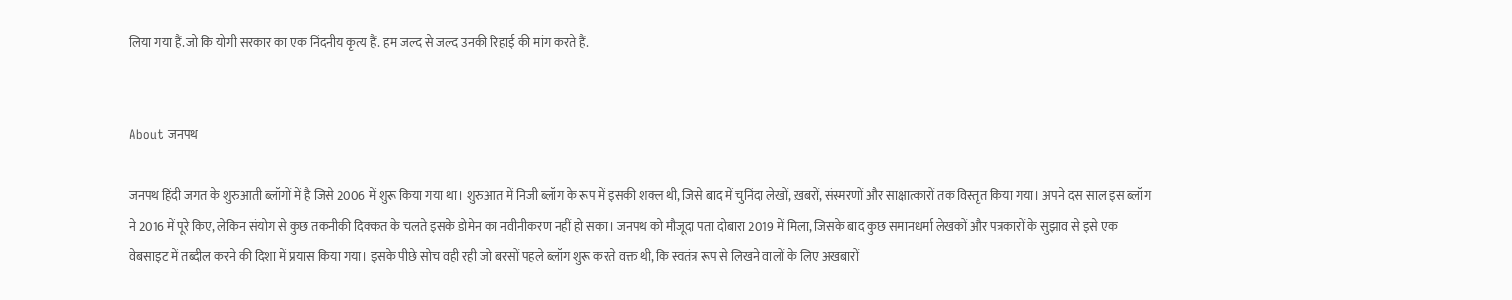लिया गया हैं.जो कि योगी सरकार का एक निंदनीय कृत्य हैं. हम जल्द से जल्द उनकी रिहाई की मांग करते हैं.


About जनपथ

जनपथ हिंदी जगत के शुरुआती ब्लॉगों में है जिसे 2006 में शुरू किया गया था। शुरुआत में निजी ब्लॉग के रूप में इसकी शक्ल थी, जिसे बाद में चुनिंदा लेखों, ख़बरों, संस्मरणों और साक्षात्कारों तक विस्तृत किया गया। अपने दस साल इस ब्लॉग ने 2016 में पूरे किए, लेकिन संयोग से कुछ तकनीकी दिक्कत के चलते इसके डोमेन का नवीनीकरण नहीं हो सका। जनपथ को मौजूदा पता दोबारा 2019 में मिला, जिसके बाद कुछ समानधर्मा लेखकों और पत्रकारों के सुझाव से इसे एक वेबसाइट में तब्दील करने की दिशा में प्रयास किया गया। इसके पीछे सोच वही रही जो बरसों पहले ब्लॉग शुरू करते वक्त थी, कि स्वतंत्र रूप से लिखने वालों के लिए अखबारों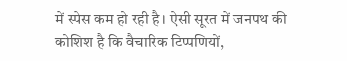में स्पेस कम हो रही है। ऐसी सूरत में जनपथ की कोशिश है कि वैचारिक टिप्पणियों,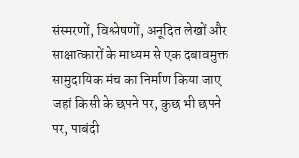संस्मरणों, विश्लेषणों, अनूदित लेखों और साक्षात्कारों के माध्यम से एक दबावमुक्त सामुदायिक मंच का निर्माण किया जाए जहां किसी के छपने पर, कुछ भी छपने पर, पाबंदी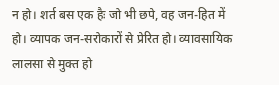न हो। शर्त बस एक हैः जो भी छपे, वह जन-हित में हो। व्यापक जन-सरोकारों से प्रेरित हो। व्यावसायिक लालसा से मुक्त हो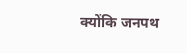क्योंकि जनपथ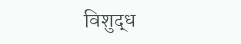विशुद्ध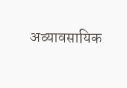अव्यावसायिक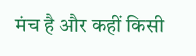मंच है और कहीं किसी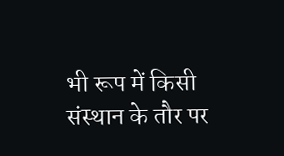भी रूप में किसी संस्थान के तौर पर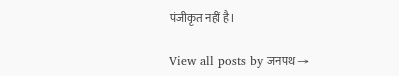पंजीकृत नहीं है।

View all posts by जनपथ →